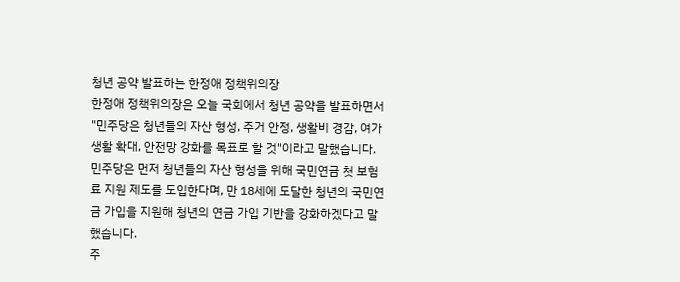청년 공약 발표하는 한정애 정책위의장
한정애 정책위의장은 오늘 국회에서 청년 공약을 발표하면서 "민주당은 청년들의 자산 형성, 주거 안정, 생활비 경감, 여가생활 확대, 안전망 강화를 목표로 할 것"이라고 말했습니다.
민주당은 먼저 청년들의 자산 형성을 위해 국민연금 첫 보험료 지원 제도를 도입한다며, 만 18세에 도달한 청년의 국민연금 가입을 지원해 청년의 연금 가입 기반을 강화하겠다고 말했습니다.
주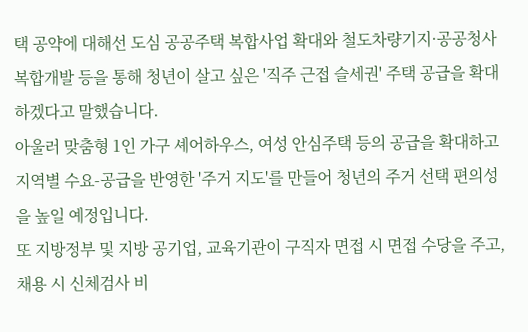택 공약에 대해선 도심 공공주택 복합사업 확대와 철도차량기지·공공청사 복합개발 등을 통해 청년이 살고 싶은 '직주 근접 슬세권' 주택 공급을 확대하겠다고 말했습니다.
아울러 맞춤형 1인 가구 셰어하우스, 여성 안심주택 등의 공급을 확대하고 지역별 수요-공급을 반영한 '주거 지도'를 만들어 청년의 주거 선택 편의성을 높일 예정입니다.
또 지방정부 및 지방 공기업, 교육기관이 구직자 면접 시 면접 수당을 주고, 채용 시 신체검사 비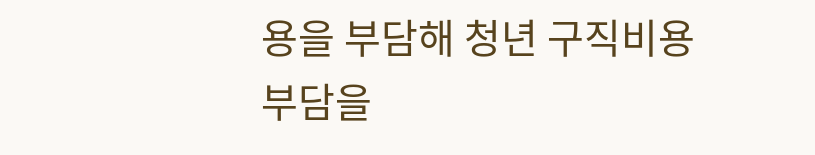용을 부담해 청년 구직비용 부담을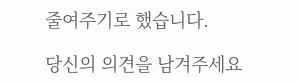줄여주기로 했습니다.

당신의 의견을 남겨주세요